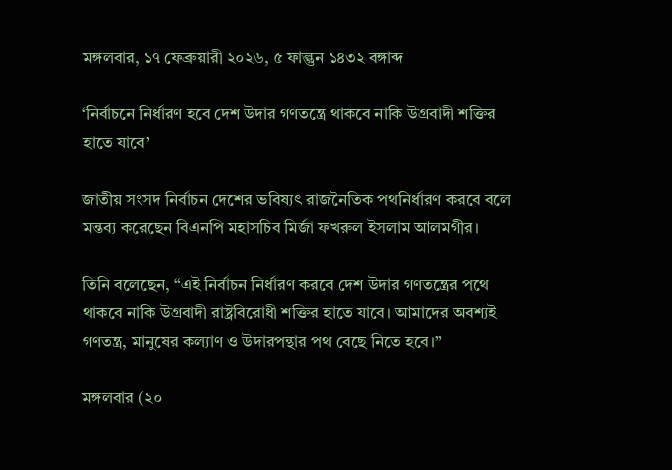মঙ্গলবার, ১৭ ফেব্রুয়ারী ২০২৬, ৫ ফাল্গুন ১৪৩২ বঙ্গাব্দ

‘নির্বাচনে নির্ধারণ হবে দেশ উদার গণতন্ত্রে থাকবে নাকি উগ্রবাদী শক্তির হাতে যাবে’

জাতীয় সংসদ নির্বাচন দেশের ভবিষ্যৎ রাজনৈতিক পথনির্ধারণ করবে বলে মন্তব্য করেছেন বিএনপি মহাসচিব মির্জা ফখরুল ইসলাম আলমগীর।

তিনি বলেছেন, “এই নির্বাচন নির্ধারণ করবে দেশ উদার গণতন্ত্রের পথে থাকবে নাকি উগ্রবাদী রাষ্ট্রবিরোধী শক্তির হাতে যাবে। আমাদের অবশ্যই গণতন্ত্র, মানুষের কল্যাণ ও উদারপন্থার পথ বেছে নিতে হবে।”

মঙ্গলবার (২০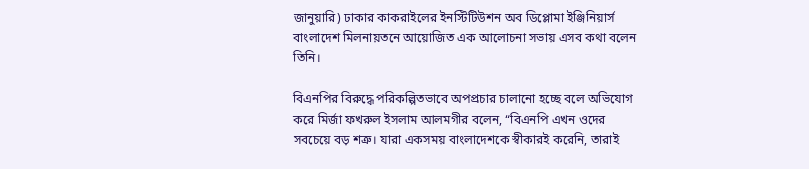জানুয়ারি) ঢাকার কাকরাইলের ইনস্টিটিউশন অব ডিপ্লোমা ইঞ্জিনিয়ার্স বাংলাদেশ মিলনায়তনে আয়োজিত এক আলোচনা সভায় এসব কথা বলেন তিনি।

বিএনপির বিরুদ্ধে পরিকল্পিতভাবে অপপ্রচার চালানো হচ্ছে বলে অভিযোগ করে মির্জা ফখরুল ইসলাম আলমগীর বলেন, “বিএনপি এখন ওদের সবচেয়ে বড় শত্রু। যারা একসময় বাংলাদেশকে স্বীকারই করেনি, তারাই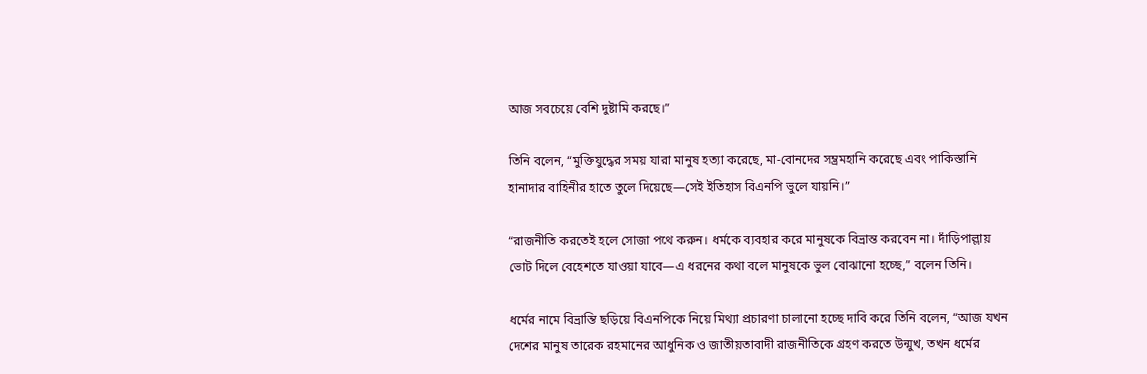আজ সবচেয়ে বেশি দুষ্টামি করছে।”

তিনি বলেন, “মুক্তিযুদ্ধের সময় যারা মানুষ হত্যা করেছে, মা-বোনদের সম্ভ্রমহানি করেছে এবং পাকিস্তানি হানাদার বাহিনীর হাতে তুলে দিয়েছে—সেই ইতিহাস বিএনপি ভুলে যায়নি।”

“রাজনীতি করতেই হলে সোজা পথে করুন। ধর্মকে ব্যবহার করে মানুষকে বিভ্রান্ত করবেন না। দাঁড়িপাল্লায় ভোট দিলে বেহেশতে যাওয়া যাবে—এ ধরনের কথা বলে মানুষকে ভুল বোঝানো হচ্ছে,” বলেন তিনি।

ধর্মের নামে বিভ্রান্তি ছড়িয়ে বিএনপিকে নিয়ে মিথ্যা প্রচারণা চালানো হচ্ছে দাবি করে তিনি বলেন, “আজ যখন দেশের মানুষ তারেক রহমানের আধুনিক ও জাতীয়তাবাদী রাজনীতিকে গ্রহণ করতে উন্মুখ, তখন ধর্মের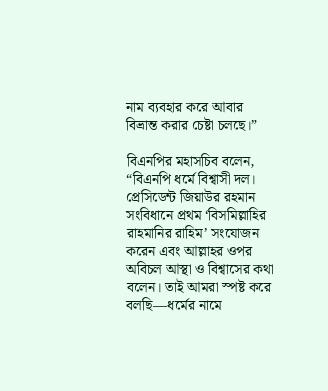নাম ব্যবহার করে আবার বিভ্রান্ত করার চেষ্টা চলছে।”

বিএনপির মহাসচিব বলেন, “বিএনপি ধর্মে বিশ্বাসী দল। প্রেসিডেন্ট জিয়াউর রহমান সংবিধানে প্রথম ‘বিসমিল্লাহির রাহমানির রাহিম’ সংযোজন করেন এবং আল্লাহর ওপর অবিচল আস্থা ও বিশ্বাসের কথা বলেন। তাই আমরা স্পষ্ট করে বলছি—ধর্মের নামে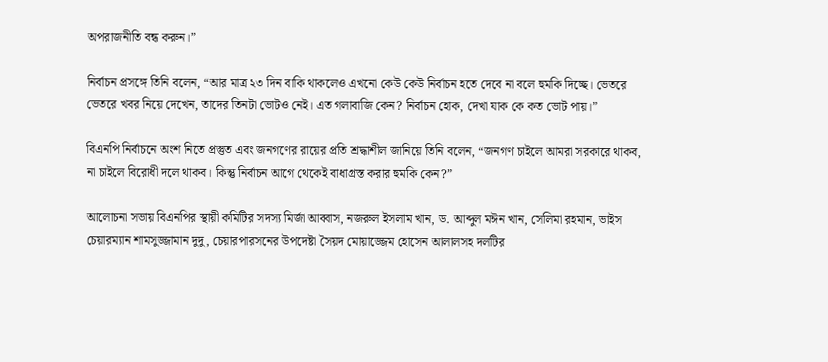অপরাজনীতি বন্ধ করুন।”

নির্বাচন প্রসঙ্গে তিনি বলেন, “আর মাত্র ২৩ দিন বাকি থাকলেও এখনো কেউ কেউ নির্বাচন হতে দেবে না বলে হুমকি দিচ্ছে। ভেতরে ভেতরে খবর নিয়ে দেখেন, তাদের তিনটা ভোটও নেই। এত গলাবাজি কেন? নির্বাচন হোক, দেখা যাক কে কত ভোট পায়।”

বিএনপি নির্বাচনে অংশ নিতে প্রস্তুত এবং জনগণের রায়ের প্রতি শ্রদ্ধাশীল জানিয়ে তিনি বলেন, “জনগণ চাইলে আমরা সরকারে থাকব, না চাইলে বিরোধী দলে থাকব। কিন্তু নির্বাচন আগে থেকেই বাধাগ্রস্ত করার হুমকি কেন?”

আলোচনা সভায় বিএনপির স্থায়ী কমিটির সদস্য মির্জা আব্বাস, নজরুল ইসলাম খান, ড. আব্দুল মঈন খান, সেলিমা রহমান, ভাইস চেয়ারম্যান শামসুজ্জামান দুদু, চেয়ারপারসনের উপদেষ্টা সৈয়দ মোয়াজ্জেম হোসেন আলালসহ দলটির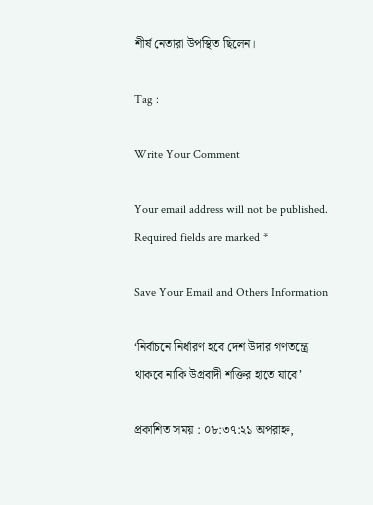শীর্ষ নেতারা উপস্থিত ছিলেন।

Tag :

Write Your Comment

Your email address will not be published. Required fields are marked *

Save Your Email and Others Information

‘নির্বাচনে নির্ধারণ হবে দেশ উদার গণতন্ত্রে থাকবে নাকি উগ্রবাদী শক্তির হাতে যাবে’

প্রকাশিত সময় : ০৮:৩৭:২১ অপরাহ্ন,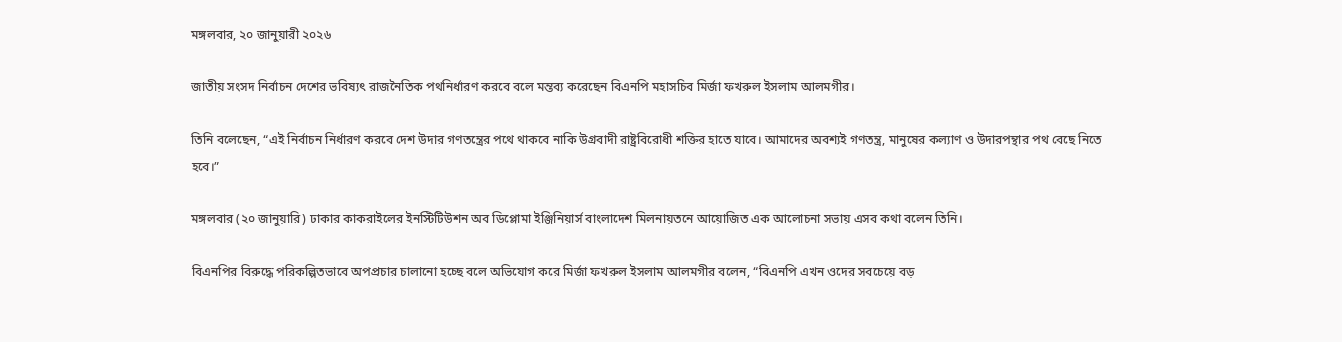মঙ্গলবার, ২০ জানুয়ারী ২০২৬

জাতীয় সংসদ নির্বাচন দেশের ভবিষ্যৎ রাজনৈতিক পথনির্ধারণ করবে বলে মন্তব্য করেছেন বিএনপি মহাসচিব মির্জা ফখরুল ইসলাম আলমগীর।

তিনি বলেছেন, “এই নির্বাচন নির্ধারণ করবে দেশ উদার গণতন্ত্রের পথে থাকবে নাকি উগ্রবাদী রাষ্ট্রবিরোধী শক্তির হাতে যাবে। আমাদের অবশ্যই গণতন্ত্র, মানুষের কল্যাণ ও উদারপন্থার পথ বেছে নিতে হবে।”

মঙ্গলবার (২০ জানুয়ারি) ঢাকার কাকরাইলের ইনস্টিটিউশন অব ডিপ্লোমা ইঞ্জিনিয়ার্স বাংলাদেশ মিলনায়তনে আয়োজিত এক আলোচনা সভায় এসব কথা বলেন তিনি।

বিএনপির বিরুদ্ধে পরিকল্পিতভাবে অপপ্রচার চালানো হচ্ছে বলে অভিযোগ করে মির্জা ফখরুল ইসলাম আলমগীর বলেন, “বিএনপি এখন ওদের সবচেয়ে বড়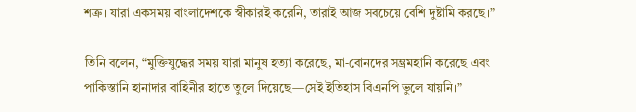শত্রু। যারা একসময় বাংলাদেশকে স্বীকারই করেনি, তারাই আজ সবচেয়ে বেশি দুষ্টামি করছে।”

তিনি বলেন, “মুক্তিযুদ্ধের সময় যারা মানুষ হত্যা করেছে, মা-বোনদের সম্ভ্রমহানি করেছে এবং পাকিস্তানি হানাদার বাহিনীর হাতে তুলে দিয়েছে—সেই ইতিহাস বিএনপি ভুলে যায়নি।”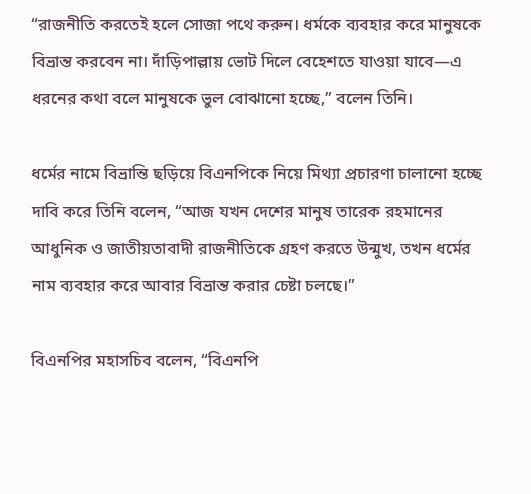“রাজনীতি করতেই হলে সোজা পথে করুন। ধর্মকে ব্যবহার করে মানুষকে বিভ্রান্ত করবেন না। দাঁড়িপাল্লায় ভোট দিলে বেহেশতে যাওয়া যাবে—এ ধরনের কথা বলে মানুষকে ভুল বোঝানো হচ্ছে,” বলেন তিনি।

ধর্মের নামে বিভ্রান্তি ছড়িয়ে বিএনপিকে নিয়ে মিথ্যা প্রচারণা চালানো হচ্ছে দাবি করে তিনি বলেন, “আজ যখন দেশের মানুষ তারেক রহমানের আধুনিক ও জাতীয়তাবাদী রাজনীতিকে গ্রহণ করতে উন্মুখ, তখন ধর্মের নাম ব্যবহার করে আবার বিভ্রান্ত করার চেষ্টা চলছে।”

বিএনপির মহাসচিব বলেন, “বিএনপি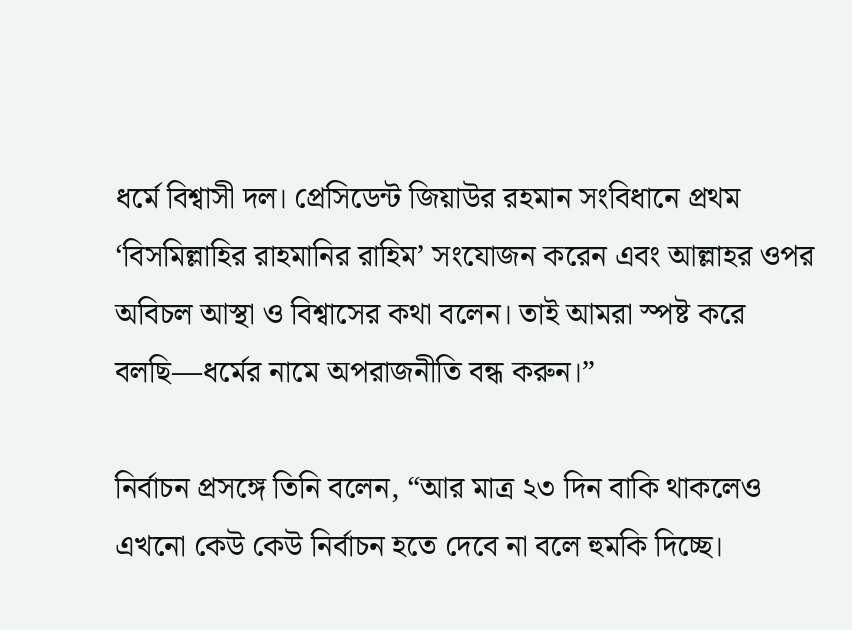ধর্মে বিশ্বাসী দল। প্রেসিডেন্ট জিয়াউর রহমান সংবিধানে প্রথম ‘বিসমিল্লাহির রাহমানির রাহিম’ সংযোজন করেন এবং আল্লাহর ওপর অবিচল আস্থা ও বিশ্বাসের কথা বলেন। তাই আমরা স্পষ্ট করে বলছি—ধর্মের নামে অপরাজনীতি বন্ধ করুন।”

নির্বাচন প্রসঙ্গে তিনি বলেন, “আর মাত্র ২৩ দিন বাকি থাকলেও এখনো কেউ কেউ নির্বাচন হতে দেবে না বলে হুমকি দিচ্ছে।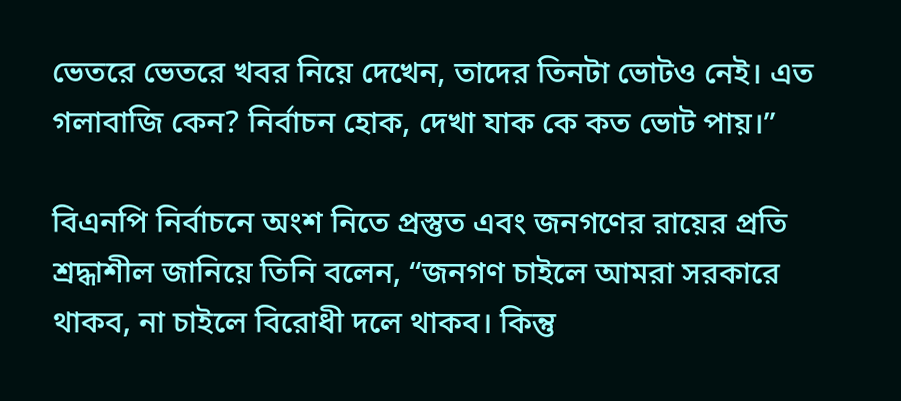ভেতরে ভেতরে খবর নিয়ে দেখেন, তাদের তিনটা ভোটও নেই। এত গলাবাজি কেন? নির্বাচন হোক, দেখা যাক কে কত ভোট পায়।”

বিএনপি নির্বাচনে অংশ নিতে প্রস্তুত এবং জনগণের রায়ের প্রতি শ্রদ্ধাশীল জানিয়ে তিনি বলেন, “জনগণ চাইলে আমরা সরকারে থাকব, না চাইলে বিরোধী দলে থাকব। কিন্তু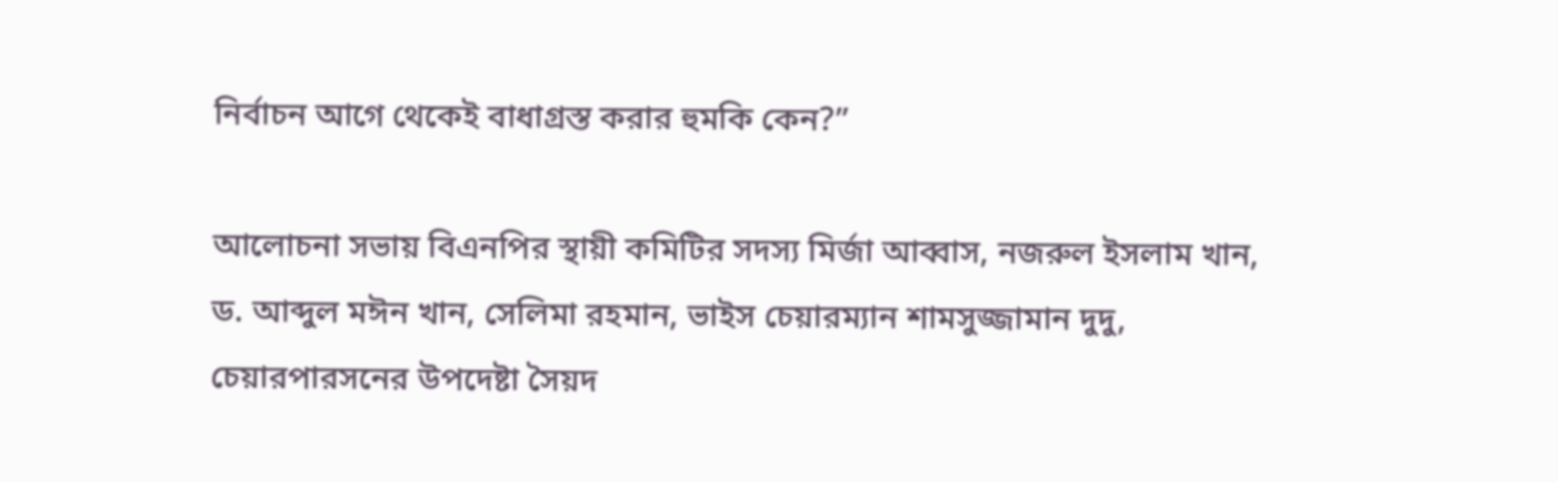নির্বাচন আগে থেকেই বাধাগ্রস্ত করার হুমকি কেন?”

আলোচনা সভায় বিএনপির স্থায়ী কমিটির সদস্য মির্জা আব্বাস, নজরুল ইসলাম খান, ড. আব্দুল মঈন খান, সেলিমা রহমান, ভাইস চেয়ারম্যান শামসুজ্জামান দুদু, চেয়ারপারসনের উপদেষ্টা সৈয়দ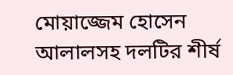মোয়াজ্জেম হোসেন আলালসহ দলটির শীর্ষ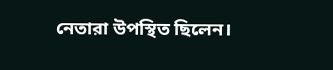নেতারা উপস্থিত ছিলেন।